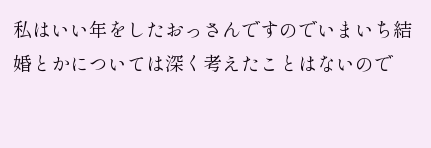私はいい年をしたおっさんですのでいまいち結婚とかについては深く考えたことはないので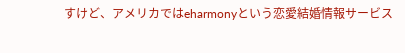すけど、アメリカではeharmonyという恋愛結婚情報サービス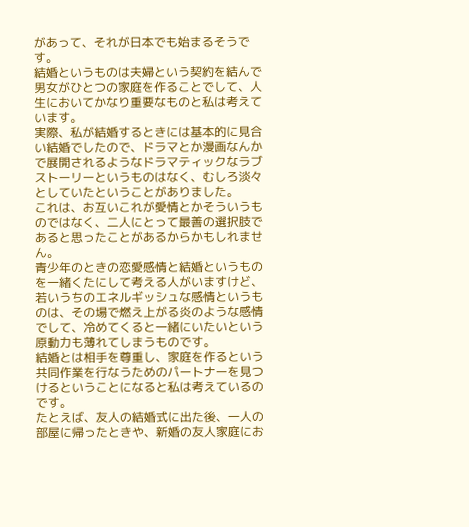があって、それが日本でも始まるそうです。
結婚というものは夫婦という契約を結んで男女がひとつの家庭を作ることでして、人生においてかなり重要なものと私は考えています。
実際、私が結婚するときには基本的に見合い結婚でしたので、ドラマとか漫画なんかで展開されるようなドラマティックなラブストーリーというものはなく、むしろ淡々としていたということがありました。
これは、お互いこれが愛情とかそういうものではなく、二人にとって最善の選択肢であると思ったことがあるからかもしれません。
青少年のときの恋愛感情と結婚というものを一緒くたにして考える人がいますけど、若いうちのエネルギッシュな感情というものは、その場で燃え上がる炎のような感情でして、冷めてくると一緒にいたいという原動力も薄れてしまうものです。
結婚とは相手を尊重し、家庭を作るという共同作業を行なうためのパートナーを見つけるということになると私は考えているのです。
たとえば、友人の結婚式に出た後、一人の部屋に帰ったときや、新婚の友人家庭にお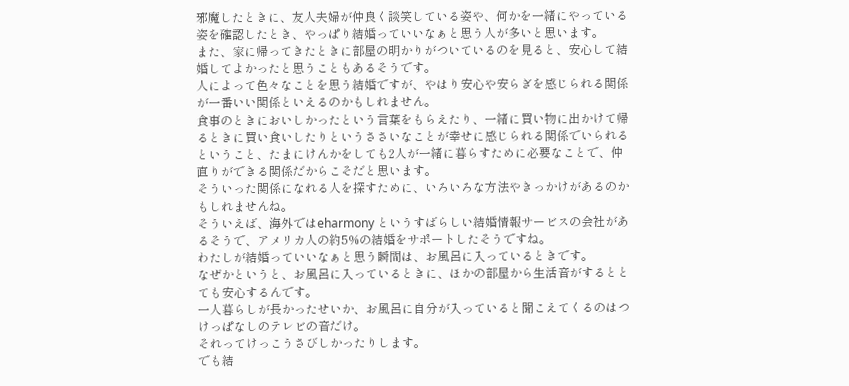邪魔したときに、友人夫婦が仲良く談笑している姿や、何かを一緒にやっている姿を確認したとき、やっぱり結婚っていいなぁと思う人が多いと思います。
また、家に帰ってきたときに部屋の明かりがついているのを見ると、安心して結婚してよかったと思うこともあるそうです。
人によって色々なことを思う結婚ですが、やはり安心や安らぎを感じられる関係が一番いい関係といえるのかもしれません。
食事のときにおいしかったという言葉をもらえたり、一緒に買い物に出かけて帰るときに買い食いしたりというささいなことが幸せに感じられる関係でいられるということ、たまにけんかをしても2人が一緒に暮らすために必要なことで、仲直りができる関係だからこそだと思います。
そういった関係になれる人を探すために、いろいろな方法やきっかけがあるのかもしれませんね。
そういえば、海外ではeharmony というすばらしい結婚情報サービスの会社があるそうで、アメリカ人の約5%の結婚をサポートしたそうですね。
わたしが結婚っていいなぁと思う瞬間は、お風呂に入っているときです。
なぜかというと、お風呂に入っているときに、ほかの部屋から生活音がするととても安心するんです。
一人暮らしが長かったせいか、お風呂に自分が入っていると聞こえてくるのはつけっぱなしのテレビの音だけ。
それってけっこうさびしかったりします。
でも結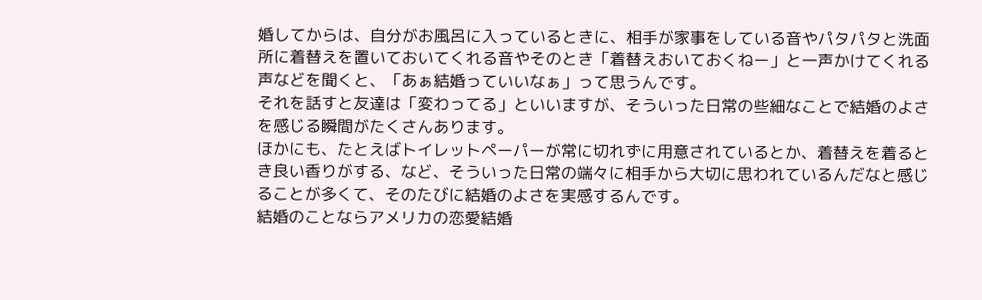婚してからは、自分がお風呂に入っているときに、相手が家事をしている音やパタパタと洗面所に着替えを置いておいてくれる音やそのとき「着替えおいておくねー」と一声かけてくれる声などを聞くと、「あぁ結婚っていいなぁ」って思うんです。
それを話すと友達は「変わってる」といいますが、そういった日常の些細なことで結婚のよさを感じる瞬間がたくさんあります。
ほかにも、たとえばトイレットペーパーが常に切れずに用意されているとか、着替えを着るとき良い香りがする、など、そういった日常の端々に相手から大切に思われているんだなと感じることが多くて、そのたびに結婚のよさを実感するんです。
結婚のことならアメリカの恋愛結婚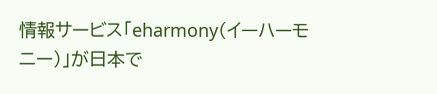情報サービス「eharmony(イーハーモニー)」が日本で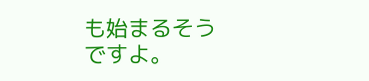も始まるそうですよ。